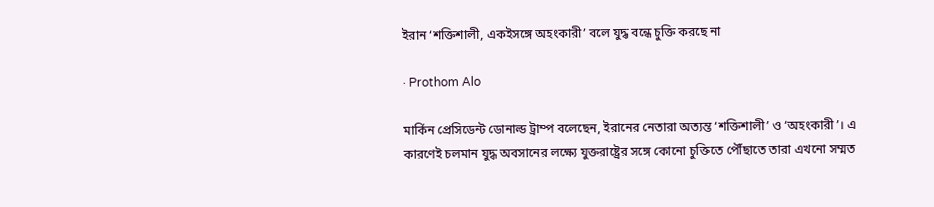ইরান ‘শক্তিশালী, একইসঙ্গে অহংকারী’ বলে যুদ্ধ বন্ধে চুক্তি করছে না

· Prothom Alo

মার্কিন প্রেসিডেন্ট ডোনাল্ড ট্রাম্প বলেছেন, ইরানের নেতারা অত্যন্ত ‘শক্তিশালী’ ও ‘অহংকারী’। এ কারণেই চলমান যুদ্ধ অবসানের লক্ষ্যে যুক্তরাষ্ট্রের সঙ্গে কোনো চুক্তিতে পৌঁছাতে তারা এখনো সম্মত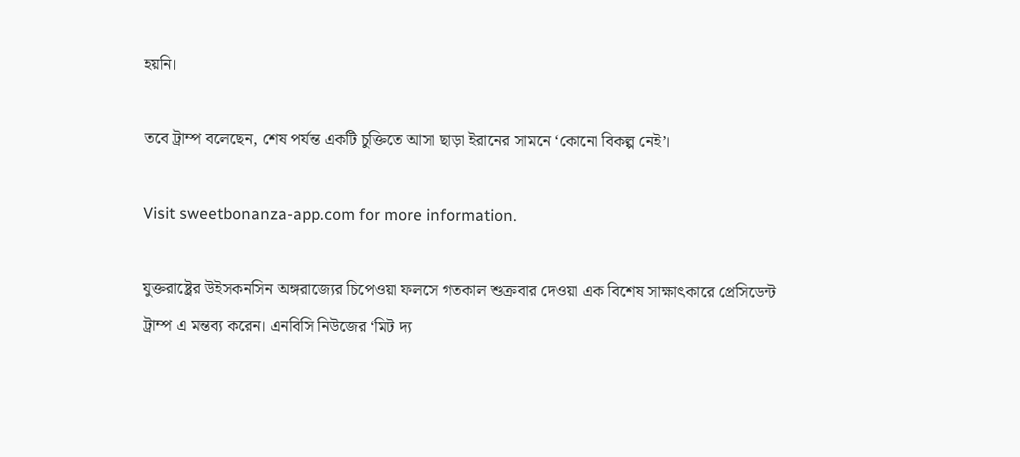হয়নি।

তবে ট্রাম্প বলেছেন, শেষ পর্যন্ত একটি চুক্তিতে আসা ছাড়া ইরানের সামনে ‘কোনো বিকল্প নেই’।

Visit sweetbonanza-app.com for more information.

যুক্তরাষ্ট্রের উইসকনসিন অঙ্গরাজ্যের চিপেওয়া ফলসে গতকাল শুক্রবার দেওয়া এক বিশেষ সাক্ষাৎকারে প্রেসিডেন্ট ট্রাম্প এ মন্তব্য করেন। এনবিসি নিউজের ‘মিট দ্য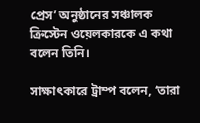প্রেস’ অনুষ্ঠানের সঞ্চালক ক্রিস্টেন ওয়েলকারকে এ কথা বলেন তিনি।

সাক্ষাৎকারে ট্রাম্প বলেন, ‘তারা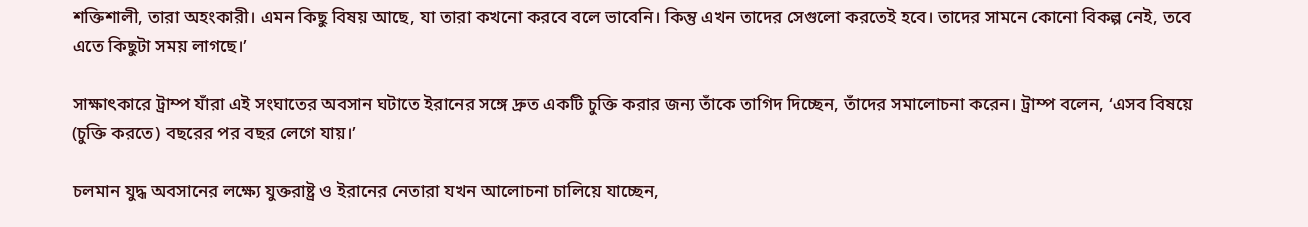শক্তিশালী, তারা অহংকারী। এমন কিছু বিষয় আছে, যা তারা কখনো করবে বলে ভাবেনি। কিন্তু এখন তাদের সেগুলো করতেই হবে। তাদের সামনে কোনো বিকল্প নেই, তবে এতে কিছুটা সময় লাগছে।’

সাক্ষাৎকারে ট্রাম্প যাঁরা এই সংঘাতের অবসান ঘটাতে ইরানের সঙ্গে দ্রুত একটি চুক্তি করার জন্য তাঁকে তাগিদ দিচ্ছেন, তাঁদের সমালোচনা করেন। ট্রাম্প বলেন, ‘এসব বিষয়ে (চুক্তি করতে) বছরের পর বছর লেগে যায়।’

চলমান যুদ্ধ অবসানের লক্ষ্যে যুক্তরাষ্ট্র ও ইরানের নেতারা যখন আলোচনা চালিয়ে যাচ্ছেন,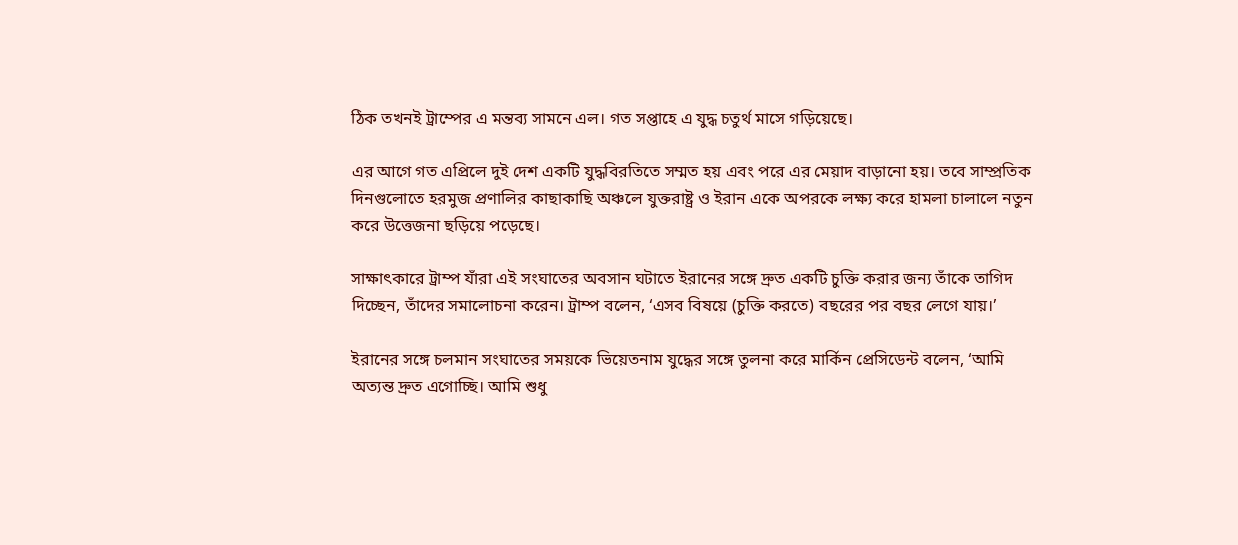ঠিক তখনই ট্রাম্পের এ মন্তব্য সামনে এল। গত সপ্তাহে এ যুদ্ধ চতুর্থ মাসে গড়িয়েছে।

এর আগে গত এপ্রিলে দুই দেশ একটি যুদ্ধবিরতিতে সম্মত হয় এবং পরে এর মেয়াদ বাড়ানো হয়। তবে সাম্প্রতিক দিনগুলোতে হরমুজ প্রণালির কাছাকাছি অঞ্চলে যুক্তরাষ্ট্র ও ইরান একে অপরকে লক্ষ্য করে হামলা চালালে নতুন করে উত্তেজনা ছড়িয়ে পড়েছে।

সাক্ষাৎকারে ট্রাম্প যাঁরা এই সংঘাতের অবসান ঘটাতে ইরানের সঙ্গে দ্রুত একটি চুক্তি করার জন্য তাঁকে তাগিদ দিচ্ছেন, তাঁদের সমালোচনা করেন। ট্রাম্প বলেন, ‘এসব বিষয়ে (চুক্তি করতে) বছরের পর বছর লেগে যায়।’

ইরানের সঙ্গে চলমান সংঘাতের সময়কে ভিয়েতনাম যুদ্ধের সঙ্গে তুলনা করে মার্কিন প্রেসিডেন্ট বলেন, ‘আমি অত্যন্ত দ্রুত এগোচ্ছি। আমি শুধু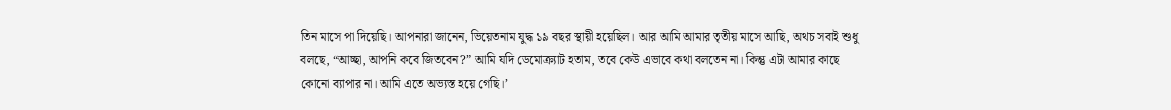তিন মাসে পা দিয়েছি। আপনারা জানেন, ভিয়েতনাম যুদ্ধ ১৯ বছর স্থায়ী হয়েছিল। আর আমি আমার তৃতীয় মাসে আছি, অথচ সবাই শুধু বলছে, “আচ্ছা, আপনি কবে জিতবেন?” আমি যদি ডেমোক্র্যাট হতাম, তবে কেউ এভাবে কথা বলতেন না। কিন্তু এটা আমার কাছে কোনো ব্যাপার না। আমি এতে অভ্যস্ত হয়ে গেছি।’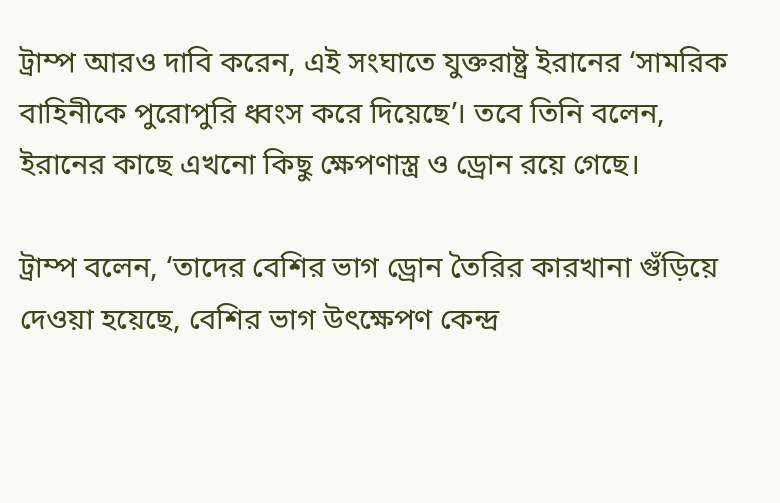ট্রাম্প আরও দাবি করেন, এই সংঘাতে যুক্তরাষ্ট্র ইরানের ‘সামরিক বাহিনীকে পুরোপুরি ধ্বংস করে দিয়েছে’। তবে তিনি বলেন, ইরানের কাছে এখনো কিছু ক্ষেপণাস্ত্র ও ড্রোন রয়ে গেছে।

ট্রাম্প বলেন, ‘তাদের বেশির ভাগ ড্রোন তৈরির কারখানা গুঁড়িয়ে দেওয়া হয়েছে, বেশির ভাগ উৎক্ষেপণ কেন্দ্র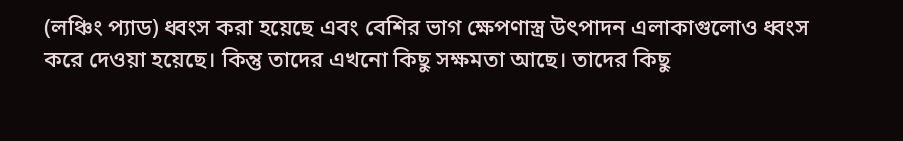(লঞ্চিং প্যাড) ধ্বংস করা হয়েছে এবং বেশির ভাগ ক্ষেপণাস্ত্র উৎপাদন এলাকাগুলোও ধ্বংস করে দেওয়া হয়েছে। কিন্তু তাদের এখনো কিছু সক্ষমতা আছে। তাদের কিছু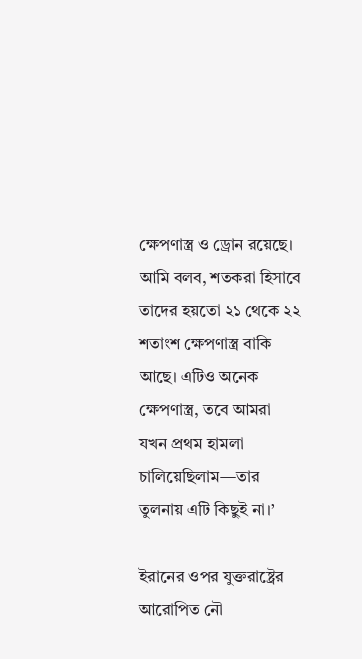ক্ষেপণাস্ত্র ও ড্রোন রয়েছে। আমি বলব, শতকরা হিসাবে তাদের হয়তো ২১ থেকে ২২ শতাংশ ক্ষেপণাস্ত্র বাকি আছে। এটিও অনেক ক্ষেপণাস্ত্র, তবে আমরা যখন প্রথম হামলা চালিয়েছিলাম—তার তুলনায় এটি কিছুই না।’

ইরানের ওপর যুক্তরাষ্ট্রের আরোপিত নৌ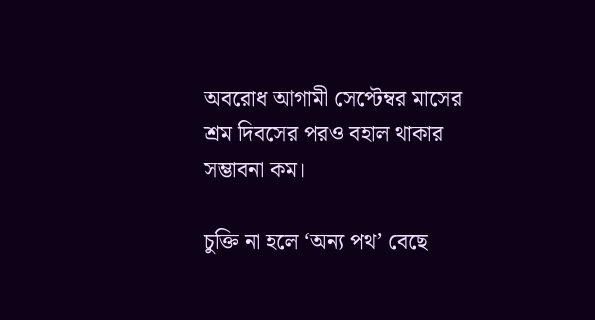অবরোধ আগামী সেপ্টেম্বর মাসের শ্রম দিবসের পরও বহাল থাকার সম্ভাবনা কম।

চুক্তি না হলে ‘অন্য পথ’ বেছে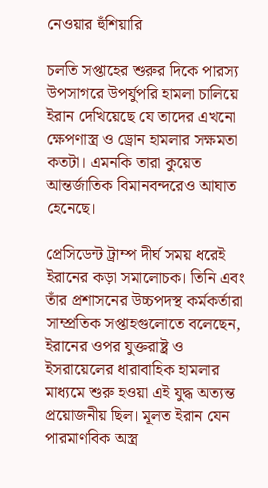নেওয়ার হুঁশিয়ারি

চলতি সপ্তাহের শুরুর দিকে পারস্য উপসাগরে উপর্যুপরি হামলা চালিয়ে ইরান দেখিয়েছে যে তাদের এখনো ক্ষেপণাস্ত্র ও ড্রোন হামলার সক্ষমতা কতটা। এমনকি তারা কুয়েত আন্তর্জাতিক বিমানবন্দরেও আঘাত হেনেছে।

প্রেসিডেন্ট ট্রাম্প দীর্ঘ সময় ধরেই ইরানের কড়া সমালোচক। তিনি এবং তাঁর প্রশাসনের উচ্চপদস্থ কর্মকর্তারা সাম্প্রতিক সপ্তাহগুলোতে বলেছেন, ইরানের ওপর যুক্তরাষ্ট্র ও ইসরায়েলের ধারাবাহিক হামলার মাধ্যমে শুরু হওয়া এই যুদ্ধ অত্যন্ত প্রয়োজনীয় ছিল। মূলত ইরান যেন পারমাণবিক অস্ত্র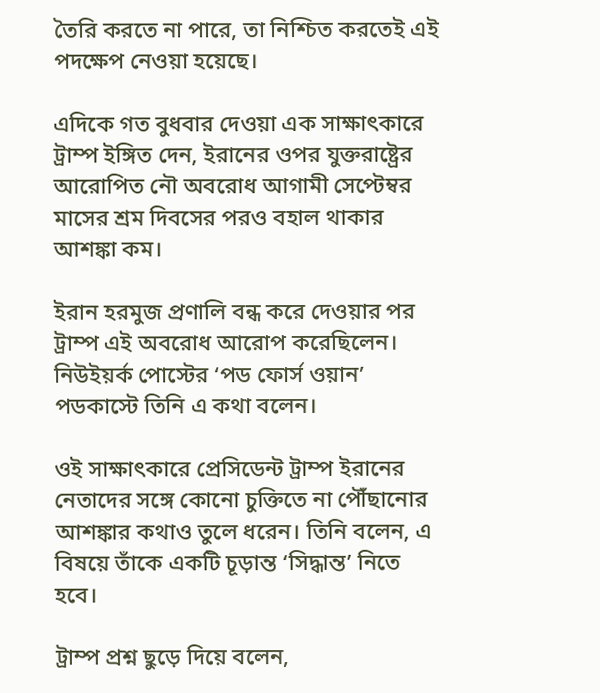তৈরি করতে না পারে, তা নিশ্চিত করতেই এই পদক্ষেপ নেওয়া হয়েছে।

এদিকে গত বুধবার দেওয়া এক সাক্ষাৎকারে ট্রাম্প ইঙ্গিত দেন, ইরানের ওপর যুক্তরাষ্ট্রের আরোপিত নৌ অবরোধ আগামী সেপ্টেম্বর মাসের শ্রম দিবসের পরও বহাল থাকার আশঙ্কা কম।

ইরান হরমুজ প্রণালি বন্ধ করে দেওয়ার পর ট্রাম্প এই অবরোধ আরোপ করেছিলেন। নিউইয়র্ক পোস্টের ‘পড ফোর্স ওয়ান’ পডকাস্টে তিনি এ কথা বলেন।

ওই সাক্ষাৎকারে প্রেসিডেন্ট ট্রাম্প ইরানের নেতাদের সঙ্গে কোনো চুক্তিতে না পৌঁছানোর আশঙ্কার কথাও তুলে ধরেন। তিনি বলেন, এ বিষয়ে তাঁকে একটি চূড়ান্ত ‘সিদ্ধান্ত’ নিতে হবে।

ট্রাম্প প্রশ্ন ছুড়ে দিয়ে বলেন,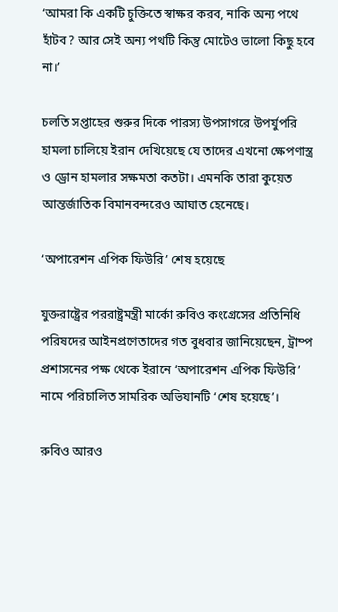‘আমরা কি একটি চুক্তিতে স্বাক্ষর করব, নাকি অন্য পথে হাঁটব? আর সেই অন্য পথটি কিন্তু মোটেও ভালো কিছু হবে না।’

চলতি সপ্তাহের শুরুর দিকে পারস্য উপসাগরে উপর্যুপরি হামলা চালিয়ে ইরান দেখিয়েছে যে তাদের এখনো ক্ষেপণাস্ত্র ও ড্রোন হামলার সক্ষমতা কতটা। এমনকি তারা কুয়েত আন্তর্জাতিক বিমানবন্দরেও আঘাত হেনেছে।

‘অপারেশন এপিক ফিউরি’ শেষ হয়েছে

যুক্তরাষ্ট্রের পররাষ্ট্রমন্ত্রী মার্কো রুবিও কংগ্রেসের প্রতিনিধি পরিষদের আইনপ্রণেতাদের গত বুধবার জানিয়েছেন, ট্রাম্প প্রশাসনের পক্ষ থেকে ইরানে ‘অপারেশন এপিক ফিউরি’ নামে পরিচালিত সামরিক অভিযানটি ‘শেষ হয়েছে’।

রুবিও আরও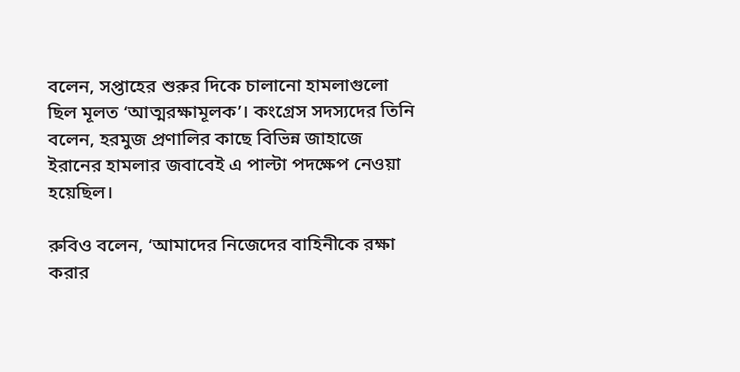বলেন, সপ্তাহের শুরুর দিকে চালানো হামলাগুলো ছিল মূলত ‘আত্মরক্ষামূলক’। কংগ্রেস সদস্যদের তিনি বলেন, হরমুজ প্রণালির কাছে বিভিন্ন জাহাজে ইরানের হামলার জবাবেই এ পাল্টা পদক্ষেপ নেওয়া হয়েছিল।

রুবিও বলেন, ‘আমাদের নিজেদের বাহিনীকে রক্ষা করার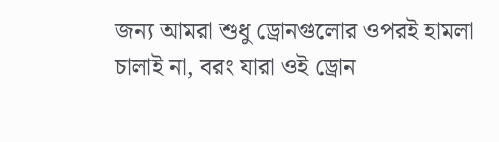জন্য আমরা শুধু ড্রোনগুলোর ওপরই হামলা চালাই না, বরং যারা ওই ড্রোন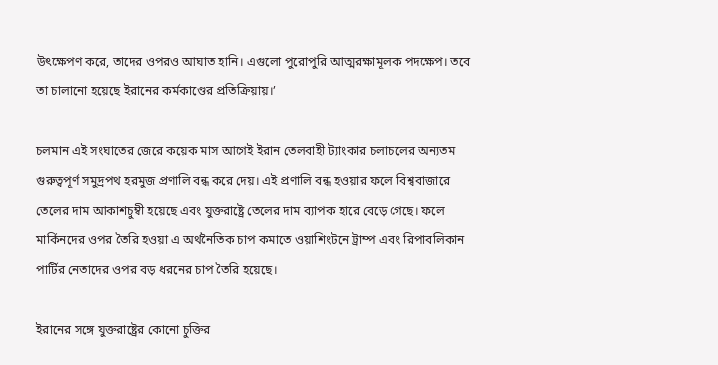উৎক্ষেপণ করে, তাদের ওপরও আঘাত হানি। এগুলো পুরোপুরি আত্মরক্ষামূলক পদক্ষেপ। তবে তা চালানো হয়েছে ইরানের কর্মকাণ্ডের প্রতিক্রিয়ায়।’

চলমান এই সংঘাতের জেরে কয়েক মাস আগেই ইরান তেলবাহী ট্যাংকার চলাচলের অন্যতম গুরুত্বপূর্ণ সমুদ্রপথ হরমুজ প্রণালি বন্ধ করে দেয়। এই প্রণালি বন্ধ হওয়ার ফলে বিশ্ববাজারে তেলের দাম আকাশচুম্বী হয়েছে এবং যুক্তরাষ্ট্রে তেলের দাম ব্যাপক হারে বেড়ে গেছে। ফলে মার্কিনদের ওপর তৈরি হওয়া এ অর্থনৈতিক চাপ কমাতে ওয়াশিংটনে ট্রাম্প এবং রিপাবলিকান পার্টির নেতাদের ওপর বড় ধরনের চাপ তৈরি হয়েছে।

ইরানের সঙ্গে যুক্তরাষ্ট্রের কোনো চুক্তির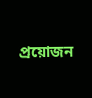প্রয়োজন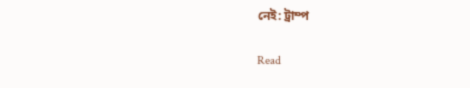নেই: ট্রাম্প

Read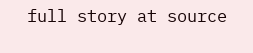full story at source